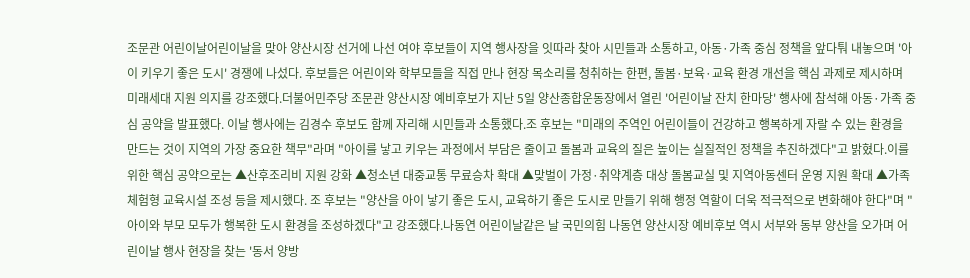조문관 어린이날어린이날을 맞아 양산시장 선거에 나선 여야 후보들이 지역 행사장을 잇따라 찾아 시민들과 소통하고, 아동·가족 중심 정책을 앞다퉈 내놓으며 '아이 키우기 좋은 도시' 경쟁에 나섰다. 후보들은 어린이와 학부모들을 직접 만나 현장 목소리를 청취하는 한편, 돌봄·보육·교육 환경 개선을 핵심 과제로 제시하며 미래세대 지원 의지를 강조했다.더불어민주당 조문관 양산시장 예비후보가 지난 5일 양산종합운동장에서 열린 '어린이날 잔치 한마당' 행사에 참석해 아동·가족 중심 공약을 발표했다. 이날 행사에는 김경수 후보도 함께 자리해 시민들과 소통했다.조 후보는 "미래의 주역인 어린이들이 건강하고 행복하게 자랄 수 있는 환경을 만드는 것이 지역의 가장 중요한 책무"라며 "아이를 낳고 키우는 과정에서 부담은 줄이고 돌봄과 교육의 질은 높이는 실질적인 정책을 추진하겠다"고 밝혔다.이를 위한 핵심 공약으로는 ▲산후조리비 지원 강화 ▲청소년 대중교통 무료승차 확대 ▲맞벌이 가정·취약계층 대상 돌봄교실 및 지역아동센터 운영 지원 확대 ▲가족 체험형 교육시설 조성 등을 제시했다. 조 후보는 "양산을 아이 낳기 좋은 도시, 교육하기 좋은 도시로 만들기 위해 행정 역할이 더욱 적극적으로 변화해야 한다"며 "아이와 부모 모두가 행복한 도시 환경을 조성하겠다"고 강조했다.나동연 어린이날같은 날 국민의힘 나동연 양산시장 예비후보 역시 서부와 동부 양산을 오가며 어린이날 행사 현장을 찾는 '동서 양방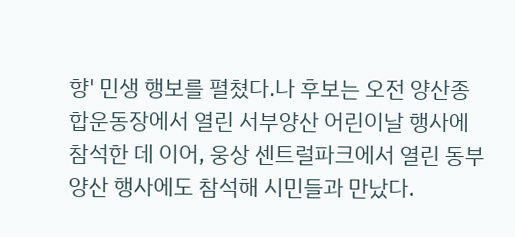향' 민생 행보를 펼쳤다.나 후보는 오전 양산종합운동장에서 열린 서부양산 어린이날 행사에 참석한 데 이어, 웅상 센트럴파크에서 열린 동부양산 행사에도 참석해 시민들과 만났다.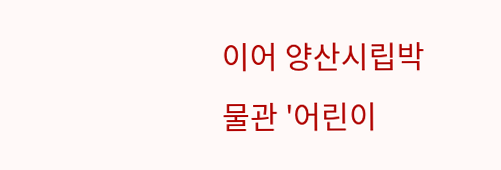이어 양산시립박물관 '어린이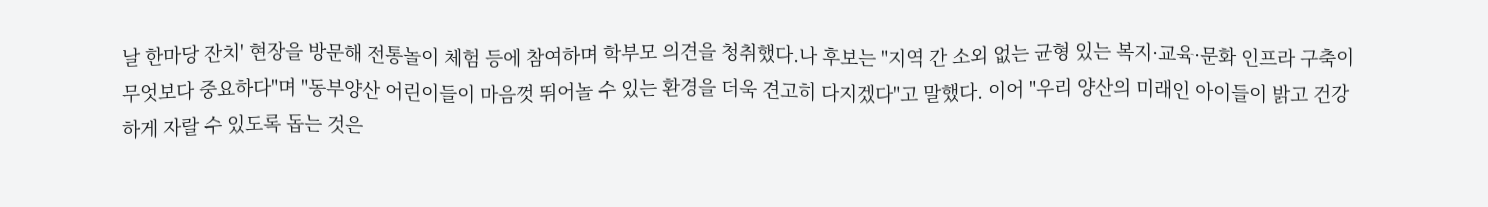날 한마당 잔치' 현장을 방문해 전통놀이 체험 등에 참여하며 학부모 의견을 청취했다.나 후보는 "지역 간 소외 없는 균형 있는 복지·교육·문화 인프라 구축이 무엇보다 중요하다"며 "동부양산 어린이들이 마음껏 뛰어놀 수 있는 환경을 더욱 견고히 다지겠다"고 말했다. 이어 "우리 양산의 미래인 아이들이 밝고 건강하게 자랄 수 있도록 돕는 것은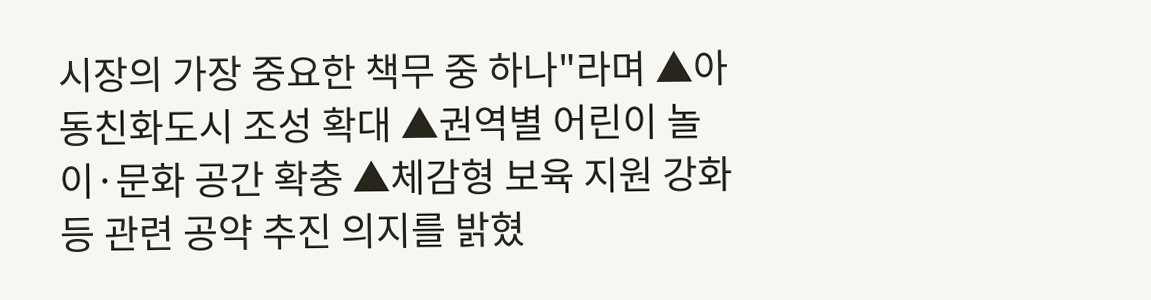시장의 가장 중요한 책무 중 하나"라며 ▲아동친화도시 조성 확대 ▲권역별 어린이 놀이·문화 공간 확충 ▲체감형 보육 지원 강화 등 관련 공약 추진 의지를 밝혔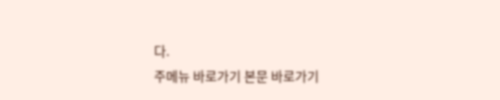다.
주메뉴 바로가기 본문 바로가기